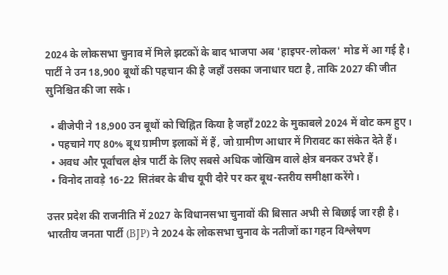2024 के लोकसभा चुनाव में मिले झटकों के बाद भाजपा अब 'हाइपर-लोकल' मोड में आ गई है। पार्टी ने उन 18,900 बूथों की पहचान की है जहाँ उसका जनाधार घटा है, ताकि 2027 की जीत सुनिश्चित की जा सके।

  • बीजेपी ने 18,900 उन बूथों को चिह्नित किया है जहाँ 2022 के मुकाबले 2024 में वोट कम हुए।
  • पहचाने गए 80% बूथ ग्रामीण इलाकों में हैं, जो ग्रामीण आधार में गिरावट का संकेत देते हैं।
  • अवध और पूर्वांचल क्षेत्र पार्टी के लिए सबसे अधिक जोखिम वाले क्षेत्र बनकर उभरे हैं।
  • विनोद तावड़े 16-22 सितंबर के बीच यूपी दौरे पर कर बूथ-स्तरीय समीक्षा करेंगे।

उत्तर प्रदेश की राजनीति में 2027 के विधानसभा चुनावों की बिसात अभी से बिछाई जा रही है। भारतीय जनता पार्टी (BJP) ने 2024 के लोकसभा चुनाव के नतीजों का गहन विश्लेषण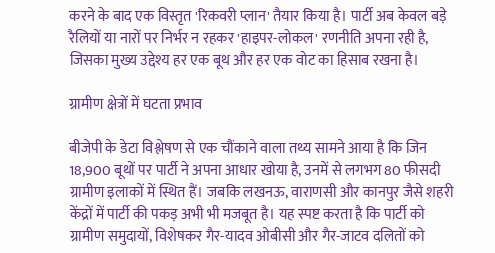करने के बाद एक विस्तृत 'रिकवरी प्लान' तैयार किया है। पार्टी अब केवल बड़े रैलियों या नारों पर निर्भर न रहकर 'हाइपर-लोकल' रणनीति अपना रही है, जिसका मुख्य उद्देश्य हर एक बूथ और हर एक वोट का हिसाब रखना है।

ग्रामीण क्षेत्रों में घटता प्रभाव

बीजेपी के डेटा विश्लेषण से एक चौंकाने वाला तथ्य सामने आया है कि जिन 18,900 बूथों पर पार्टी ने अपना आधार खोया है, उनमें से लगभग 80 फीसदी ग्रामीण इलाकों में स्थित हैं। जबकि लखनऊ, वाराणसी और कानपुर जैसे शहरी केंद्रों में पार्टी की पकड़ अभी भी मजबूत है। यह स्पष्ट करता है कि पार्टी को ग्रामीण समुदायों, विशेषकर गैर-यादव ओबीसी और गैर-जाटव दलितों को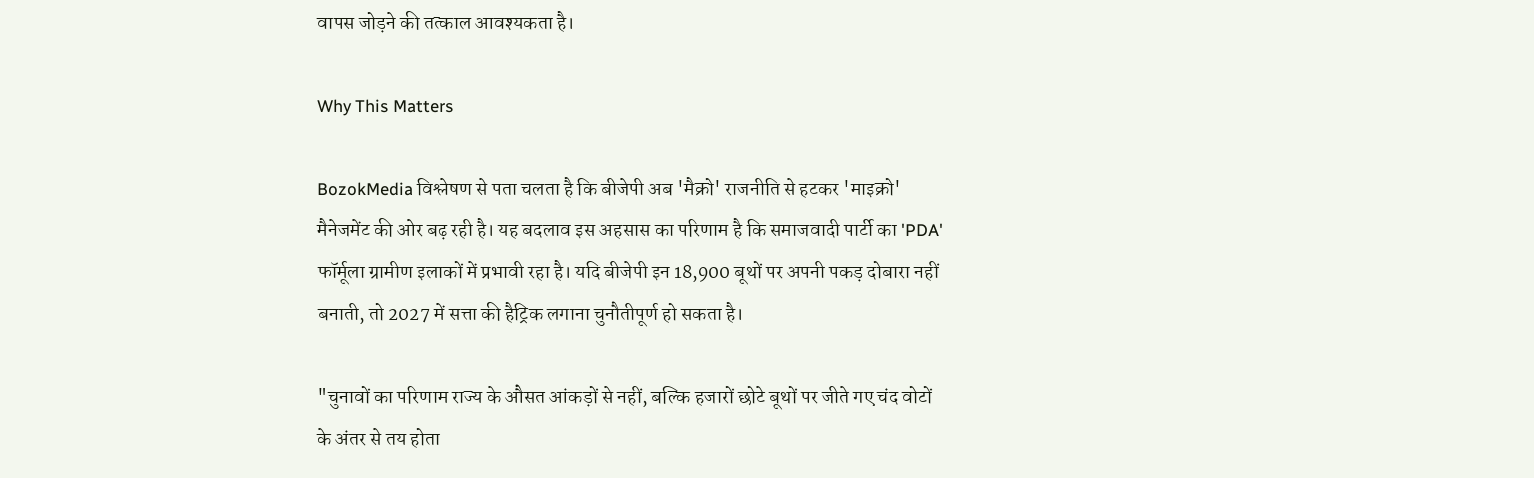वापस जोड़ने की तत्काल आवश्यकता है।

Why This Matters

BozokMedia विश्लेषण से पता चलता है कि बीजेपी अब 'मैक्रो' राजनीति से हटकर 'माइक्रो' मैनेजमेंट की ओर बढ़ रही है। यह बदलाव इस अहसास का परिणाम है कि समाजवादी पार्टी का 'PDA' फॉर्मूला ग्रामीण इलाकों में प्रभावी रहा है। यदि बीजेपी इन 18,900 बूथों पर अपनी पकड़ दोबारा नहीं बनाती, तो 2027 में सत्ता की हैट्रिक लगाना चुनौतीपूर्ण हो सकता है।

"चुनावों का परिणाम राज्य के औसत आंकड़ों से नहीं, बल्कि हजारों छोटे बूथों पर जीते गए चंद वोटों के अंतर से तय होता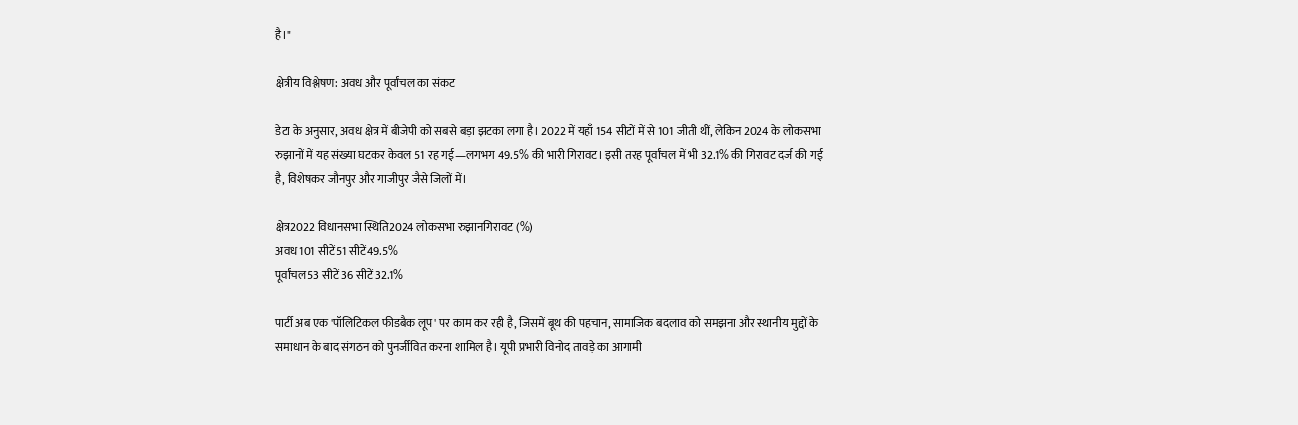है।"

क्षेत्रीय विश्लेषण: अवध और पूर्वांचल का संकट

डेटा के अनुसार, अवध क्षेत्र में बीजेपी को सबसे बड़ा झटका लगा है। 2022 में यहाँ 154 सीटों में से 101 जीती थीं, लेकिन 2024 के लोकसभा रुझानों में यह संख्या घटकर केवल 51 रह गई—लगभग 49.5% की भारी गिरावट। इसी तरह पूर्वांचल में भी 32.1% की गिरावट दर्ज की गई है, विशेषकर जौनपुर और गाजीपुर जैसे जिलों में।

क्षेत्र2022 विधानसभा स्थिति2024 लोकसभा रुझानगिरावट (%)
अवध101 सीटें51 सीटें49.5%
पूर्वांचल53 सीटें36 सीटें32.1%

पार्टी अब एक 'पॉलिटिकल फीडबैक लूप' पर काम कर रही है, जिसमें बूथ की पहचान, सामाजिक बदलाव को समझना और स्थानीय मुद्दों के समाधान के बाद संगठन को पुनर्जीवित करना शामिल है। यूपी प्रभारी विनोद तावड़े का आगामी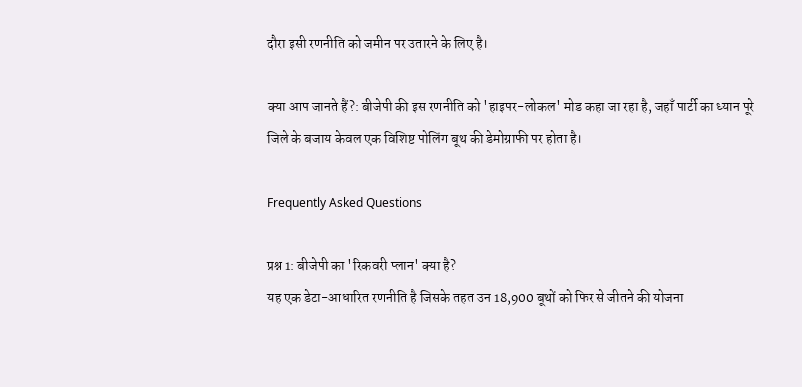दौरा इसी रणनीति को जमीन पर उतारने के लिए है।

क्या आप जानते हैं?: बीजेपी की इस रणनीति को 'हाइपर-लोकल' मोड कहा जा रहा है, जहाँ पार्टी का ध्यान पूरे जिले के बजाय केवल एक विशिष्ट पोलिंग बूथ की डेमोग्राफी पर होता है।

Frequently Asked Questions

प्रश्न 1: बीजेपी का 'रिकवरी प्लान' क्या है?
यह एक डेटा-आधारित रणनीति है जिसके तहत उन 18,900 बूथों को फिर से जीतने की योजना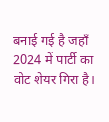बनाई गई है जहाँ 2024 में पार्टी का वोट शेयर गिरा है।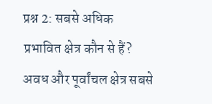प्रश्न 2: सबसे अधिक प्रभावित क्षेत्र कौन से हैं?
अवध और पूर्वांचल क्षेत्र सबसे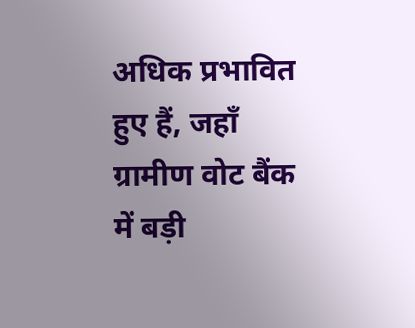अधिक प्रभावित हुए हैं, जहाँ ग्रामीण वोट बैंक में बड़ी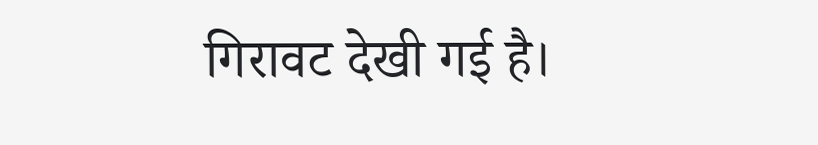गिरावट देखी गई है।